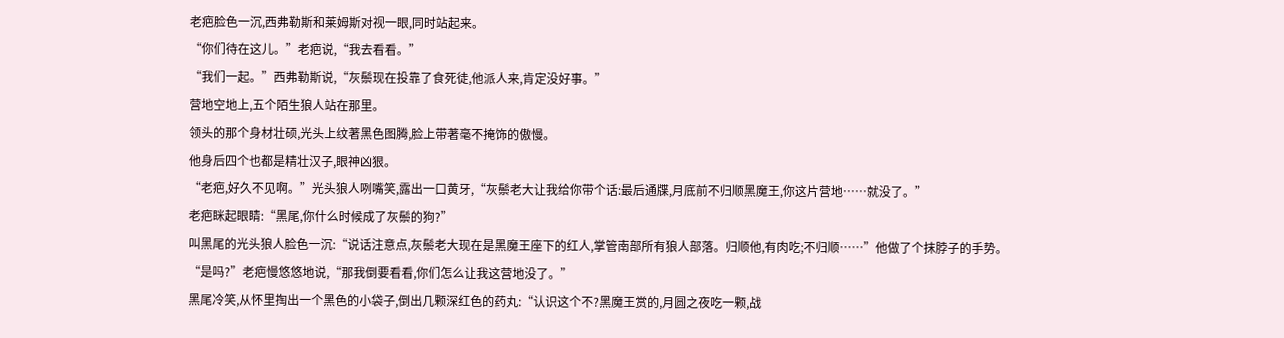老疤脸色一沉,西弗勒斯和莱姆斯对视一眼,同时站起来。
“你们待在这儿。”老疤说,“我去看看。”
“我们一起。”西弗勒斯说,“灰鬃现在投靠了食死徒,他派人来,肯定没好事。”
营地空地上,五个陌生狼人站在那里。
领头的那个身材壮硕,光头上纹著黑色图腾,脸上带著毫不掩饰的傲慢。
他身后四个也都是精壮汉子,眼神凶狠。
“老疤,好久不见啊。”光头狼人咧嘴笑,露出一口黄牙,“灰鬃老大让我给你带个话:最后通牒,月底前不归顺黑魔王,你这片营地……就没了。”
老疤眯起眼睛:“黑尾,你什么时候成了灰鬃的狗?”
叫黑尾的光头狼人脸色一沉:“说话注意点,灰鬃老大现在是黑魔王座下的红人,掌管南部所有狼人部落。归顺他,有肉吃;不归顺……”他做了个抹脖子的手势。
“是吗?”老疤慢悠悠地说,“那我倒要看看,你们怎么让我这营地没了。”
黑尾冷笑,从怀里掏出一个黑色的小袋子,倒出几颗深红色的药丸:“认识这个不?黑魔王赏的,月圆之夜吃一颗,战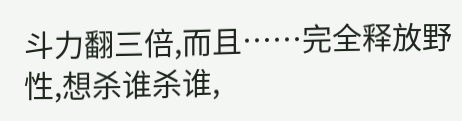斗力翻三倍,而且……完全释放野性,想杀谁杀谁,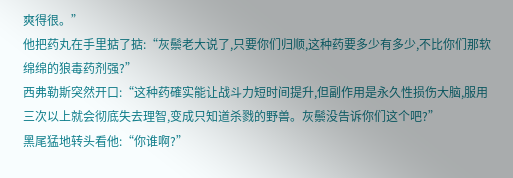爽得很。”
他把药丸在手里掂了掂:“灰鬃老大说了,只要你们归顺,这种药要多少有多少,不比你们那软绵绵的狼毒药剂强?”
西弗勒斯突然开口:“这种药確实能让战斗力短时间提升,但副作用是永久性损伤大脑,服用三次以上就会彻底失去理智,变成只知道杀戮的野兽。灰鬃没告诉你们这个吧?”
黑尾猛地转头看他:“你谁啊?”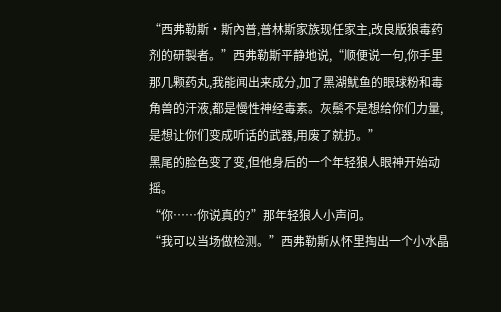“西弗勒斯·斯內普,普林斯家族现任家主,改良版狼毒药剂的研製者。”西弗勒斯平静地说,“顺便说一句,你手里那几颗药丸,我能闻出来成分,加了黑湖魷鱼的眼球粉和毒角兽的汗液,都是慢性神经毒素。灰鬃不是想给你们力量,是想让你们变成听话的武器,用废了就扔。”
黑尾的脸色变了变,但他身后的一个年轻狼人眼神开始动摇。
“你……你说真的?”那年轻狼人小声问。
“我可以当场做检测。”西弗勒斯从怀里掏出一个小水晶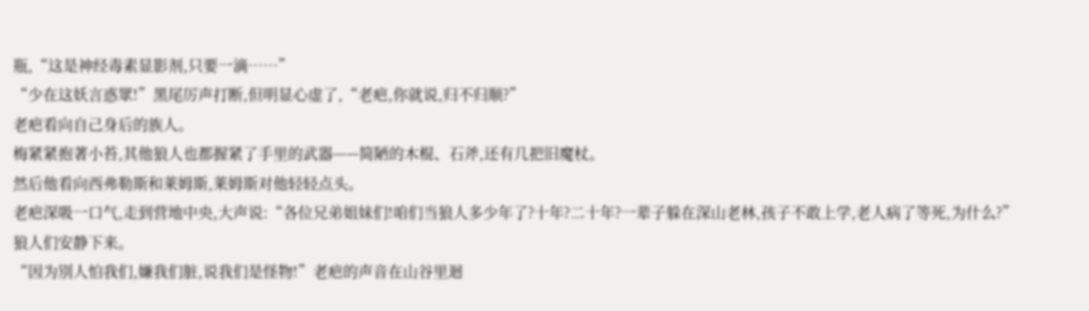瓶,“这是神经毒素显影剂,只要一滴……”
“少在这妖言惑眾!”黑尾厉声打断,但明显心虚了,“老疤,你就说,归不归顺?”
老疤看向自己身后的族人。
梅紧紧抱著小苔,其他狼人也都握紧了手里的武器——简陋的木棍、石斧,还有几把旧魔杖。
然后他看向西弗勒斯和莱姆斯,莱姆斯对他轻轻点头。
老疤深吸一口气,走到营地中央,大声说:“各位兄弟姐妹们!咱们当狼人多少年了?十年?二十年?一辈子躲在深山老林,孩子不敢上学,老人病了等死,为什么?”
狼人们安静下来。
“因为別人怕我们,嫌我们脏,说我们是怪物!”老疤的声音在山谷里迴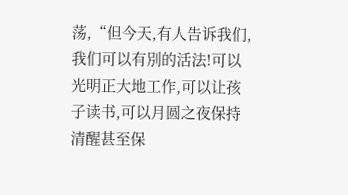荡,“但今天,有人告诉我们,我们可以有別的活法!可以光明正大地工作,可以让孩子读书,可以月圆之夜保持清醒甚至保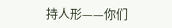持人形——你们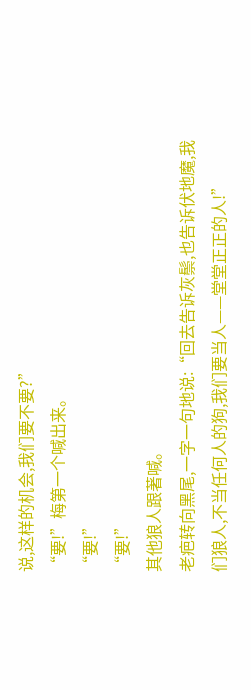说,这样的机会,我们要不要?”
“要!”梅第一个喊出来。
“要!”
“要!”
其他狼人跟著喊。
老疤转向黑尾,一字一句地说:“回去告诉灰鬃,也告诉伏地魔,我们狼人,不当任何人的狗,我们要当人——堂堂正正的人!”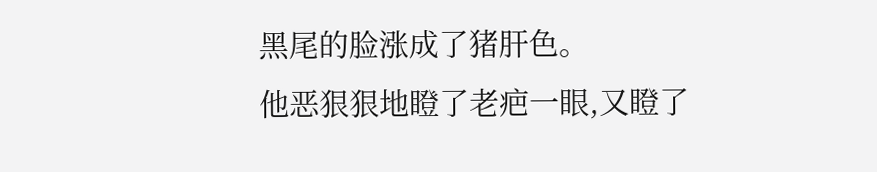黑尾的脸涨成了猪肝色。
他恶狠狠地瞪了老疤一眼,又瞪了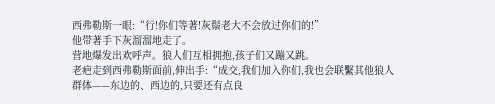西弗勒斯一眼:“行!你们等著!灰鬃老大不会放过你们的!”
他带著手下灰溜溜地走了。
营地爆发出欢呼声。狼人们互相拥抱,孩子们又蹦又跳。
老疤走到西弗勒斯面前,伸出手:“成交,我们加入你们,我也会联繫其他狼人群体——东边的、西边的,只要还有点良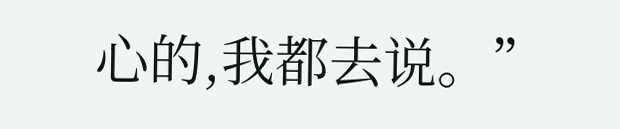心的,我都去说。”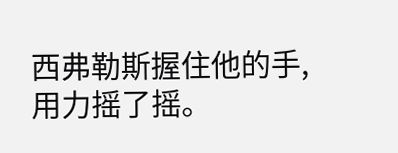西弗勒斯握住他的手,用力摇了摇。